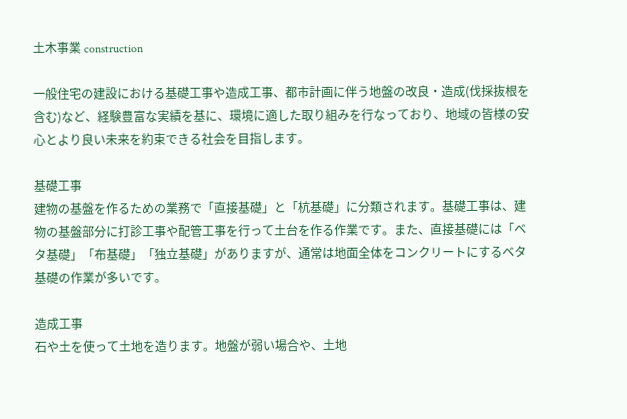土木事業 construction

一般住宅の建設における基礎工事や造成工事、都市計画に伴う地盤の改良・造成(伐採抜根を含む)など、経験豊富な実績を基に、環境に適した取り組みを行なっており、地域の皆様の安心とより良い未来を約束できる社会を目指します。

基礎工事
建物の基盤を作るための業務で「直接基礎」と「杭基礎」に分類されます。基礎工事は、建物の基盤部分に打診工事や配管工事を行って土台を作る作業です。また、直接基礎には「ベタ基礎」「布基礎」「独立基礎」がありますが、通常は地面全体をコンクリートにするベタ基礎の作業が多いです。

造成工事
石や土を使って土地を造ります。地盤が弱い場合や、土地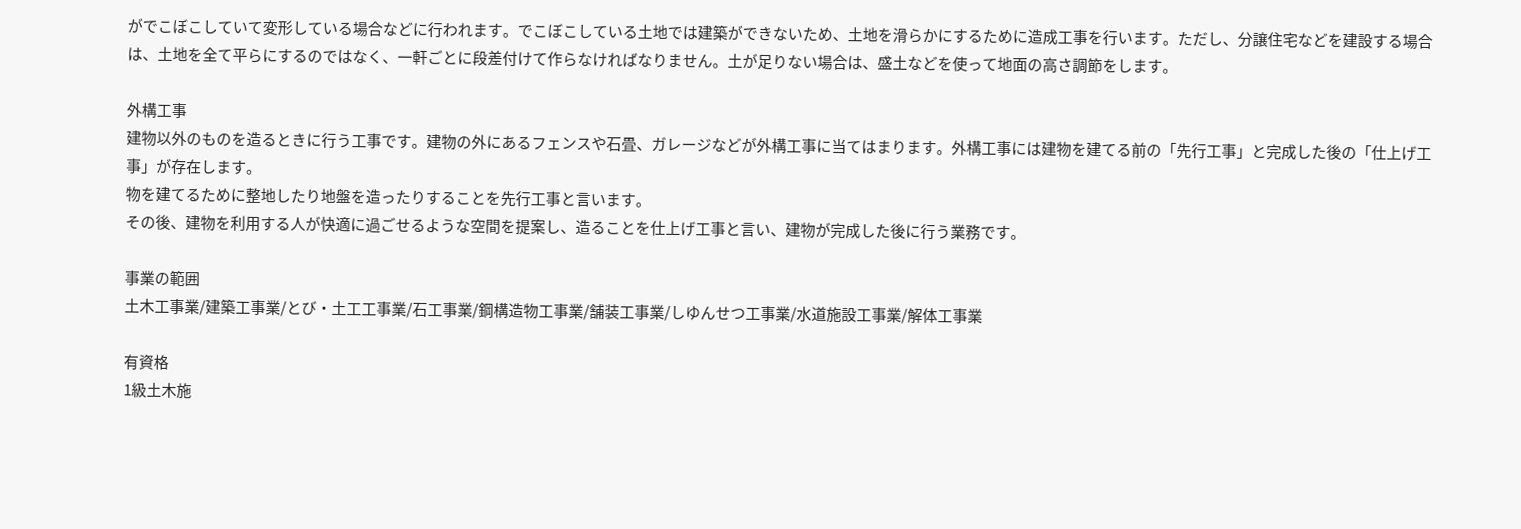がでこぼこしていて変形している場合などに行われます。でこぼこしている土地では建築ができないため、土地を滑らかにするために造成工事を行います。ただし、分譲住宅などを建設する場合は、土地を全て平らにするのではなく、一軒ごとに段差付けて作らなければなりません。土が足りない場合は、盛土などを使って地面の高さ調節をします。

外構工事
建物以外のものを造るときに行う工事です。建物の外にあるフェンスや石畳、ガレージなどが外構工事に当てはまります。外構工事には建物を建てる前の「先行工事」と完成した後の「仕上げ工事」が存在します。
物を建てるために整地したり地盤を造ったりすることを先行工事と言います。
その後、建物を利用する人が快適に過ごせるような空間を提案し、造ることを仕上げ工事と言い、建物が完成した後に行う業務です。

事業の範囲
土木工事業/建築工事業/とび・土工工事業/石工事業/鋼構造物工事業/舗装工事業/しゆんせつ工事業/水道施設工事業/解体工事業

有資格
1級土木施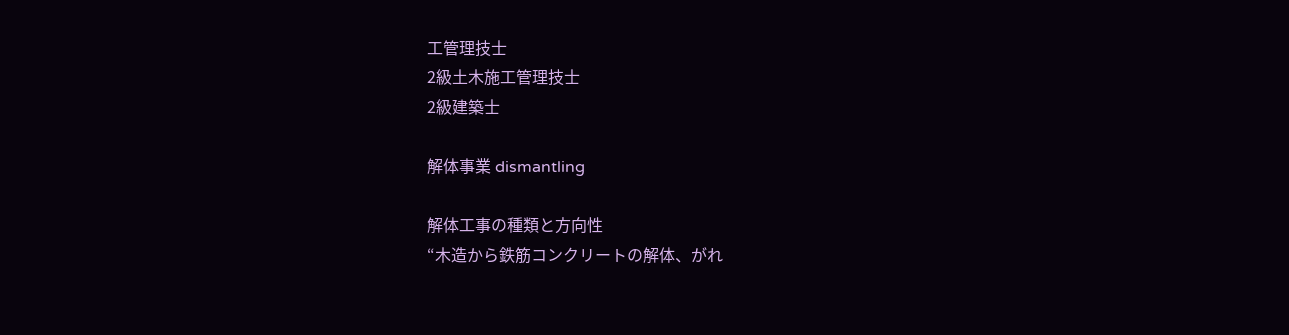工管理技士
2級土木施工管理技士
2級建築士

解体事業 dismantling

解体工事の種類と方向性
“木造から鉄筋コンクリートの解体、がれ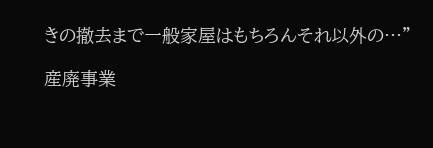きの撤去まで一般家屋はもちろんそれ以外の…”

産廃事業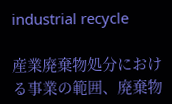industrial recycle

産業廃棄物処分における事業の範囲、廃棄物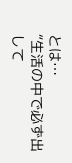とは…
“生活の中で必ず出して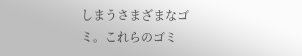しまうさまざまなゴミ。これらのゴミ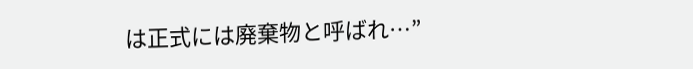は正式には廃棄物と呼ばれ…”